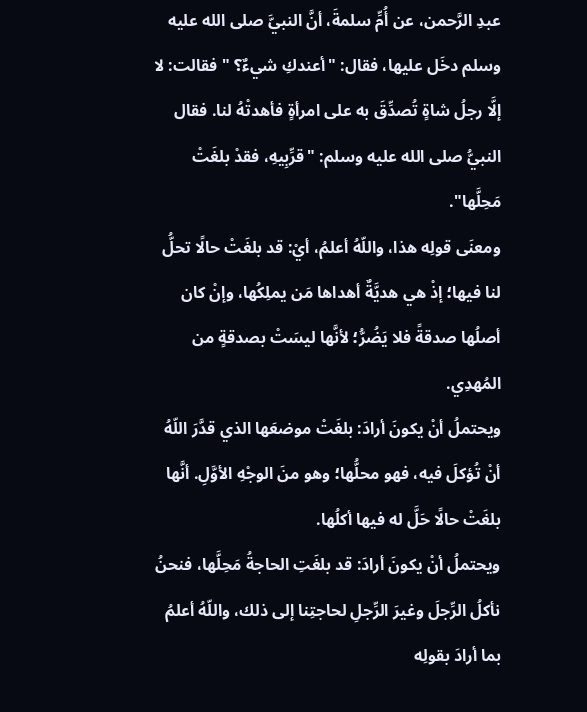عبدِ الرَّحمن، عن أُمِّ سلمةَ، أنَّ النبيَّ صلى الله عليه وسلم دخَل عليها، فقال: "أعندكِ شيءٌ؟ " فقالت: لا إلَّا رجلُ شاةٍ تُصدِّقَ به على امرأةٍ فأهدتْهُ لنا. فقال النبيُّ صلى الله عليه وسلم: "قرِّبِيهِ، فقدْ بلغَتْ مَحِلَّها".
ومعنَى قولِه هذا، واللّهُ أعلمُ، أيْ: قد بلغَتْ حالًا تحلُّ لنا فيها؛ إذْ هي هديَّةٌ أهداها مَن يملِكُها، وإنْ كان أصلُها صدقةً فلا يَضُرُّ؛ لأنَّها ليسَتْ بصدقةٍ من المُهدِي.
ويحتملُ أنْ يكونَ أرادَ: بلغَتْ موضعَها الذي قدَّرَ اللّهُ أنْ تُؤكلَ فيه، فهو محلُّها؛ وهو منَ الوجْهِ الأوَّلِ. أنَّها بلغَتْ حالًا حَلَّ له فيها أكلُها.
ويحتملُ أنْ يكونَ أرادَ: قد بلغَتِ الحاجةُ مَحِلَّها، فنحنُ نأكلُ الرِّجلَ وغيرَ الرِّجلِ لحاجتِنا إلى ذلك، واللّهُ أعلمُ بما أرادَ بقولِه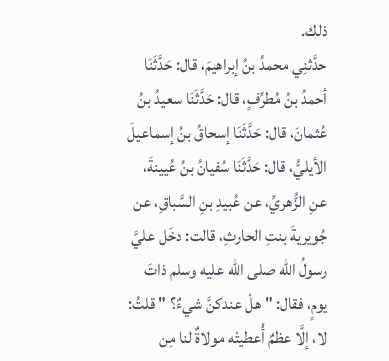ذلك.
حدَّثنِي محمدُ بنُ إبراهيمَ، قال: حَدَّثَنَا أحمدُ بنُ مُطرِّفٍ، قال: حَدَّثَنَا سعيدُ بنُ عُثمانَ، قال: حَدَّثَنَا إسحاقُ بنُ إسماعيلَ الأيليُّ، قال: حَدَّثَنَا سُفيانُ بنُ عُيينةَ، عنِ الزُّهريِّ، عن عُبيدِ بنِ السَّباقِ، عن جُويريةَ بنتِ الحارثِ، قالت: دخَل عليَّ رسولُ الله صلى الله عليه وسلم ذاتَ يومٍ، فقال: "هلْ عندكنَّ شيءٌ؟ " قلتُ: لا، إلَّا عظمٌ أُعطيتْه مولاةٌ لنا مِن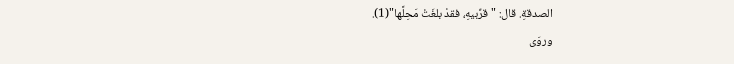الصدقةِ. قال: "قرِّبيهِ، فقدْ بلغَتْ مَحِلَّها"(1).
وروَى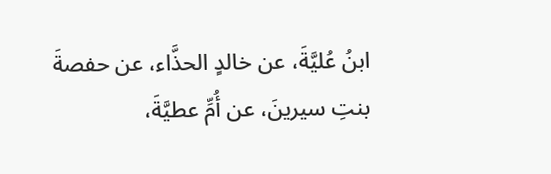ابنُ عُليَّةَ، عن خالدٍ الحذَّاء، عن حفصةَ بنتِ سيرينَ، عن أُمِّ عطيَّةَ،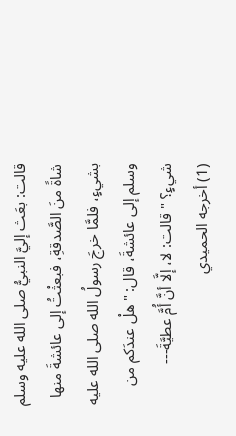قالت: بعَث إليَّ النبيُّ صلى الله عليه وسلم شاةً منَ الصَّدقةِ، فبعثْتُ إلى عائشةَ منها بشيءٍ، فلمَّا خرجَ رسولُ الله صلى الله عليه وسلم إلى عائشةَ، قال: "هلْ عندَكم من شيءٍ؟ " قالت: لا، إلَّا أنَّ أُمَّ عطيَّةَ---
(1) أخرجه الحميدي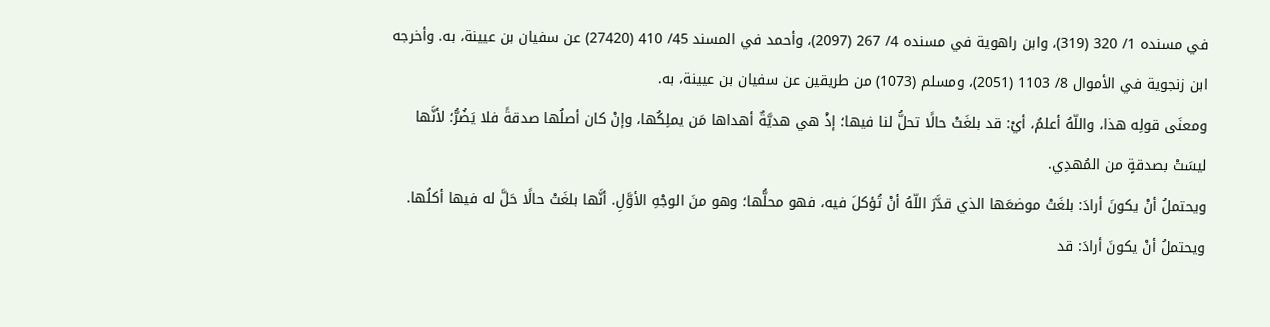في مسنده 1/ 320 (319)، وابن راهوية في مسنده 4/ 267 (2097)، وأحمد في المسند 45/ 410 (27420) عن سفيان بن عيينة، به. وأخرجه ابن زنجوية في الأموال 8/ 1103 (2051)، ومسلم (1073) من طريقين عن سفيان بن عيينة، به.
ومعنَى قولِه هذا، واللّهُ أعلمُ، أيْ: قد بلغَتْ حالًا تحلُّ لنا فيها؛ إذْ هي هديَّةٌ أهداها مَن يملِكُها، وإنْ كان أصلُها صدقةً فلا يَضُرُّ؛ لأنَّها ليسَتْ بصدقةٍ من المُهدِي.
ويحتملُ أنْ يكونَ أرادَ: بلغَتْ موضعَها الذي قدَّرَ اللّهُ أنْ تُؤكلَ فيه، فهو محلُّها؛ وهو منَ الوجْهِ الأوَّلِ. أنَّها بلغَتْ حالًا حَلَّ له فيها أكلُها.
ويحتملُ أنْ يكونَ أرادَ: قد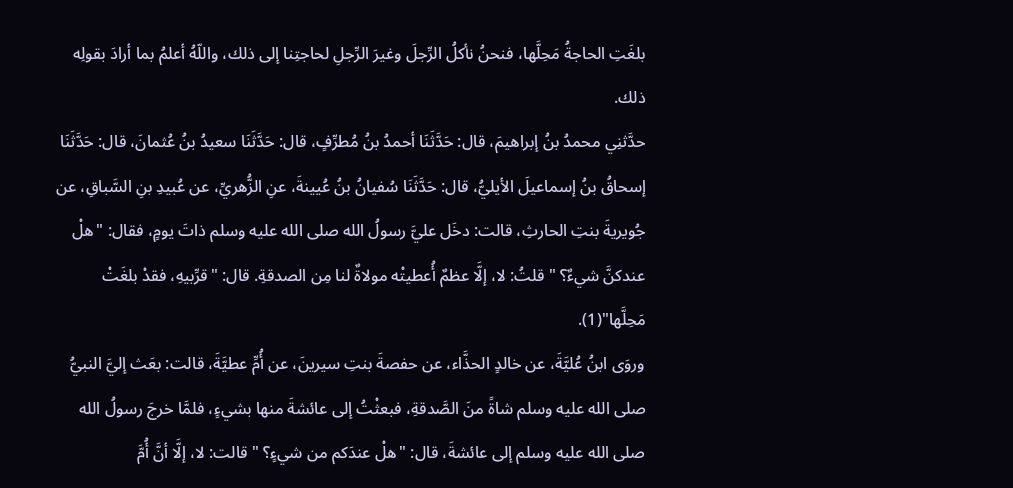بلغَتِ الحاجةُ مَحِلَّها، فنحنُ نأكلُ الرِّجلَ وغيرَ الرِّجلِ لحاجتِنا إلى ذلك، واللّهُ أعلمُ بما أرادَ بقولِه ذلك.
حدَّثنِي محمدُ بنُ إبراهيمَ، قال: حَدَّثَنَا أحمدُ بنُ مُطرِّفٍ، قال: حَدَّثَنَا سعيدُ بنُ عُثمانَ، قال: حَدَّثَنَا إسحاقُ بنُ إسماعيلَ الأيليُّ، قال: حَدَّثَنَا سُفيانُ بنُ عُيينةَ، عنِ الزُّهريِّ، عن عُبيدِ بنِ السَّباقِ، عن جُويريةَ بنتِ الحارثِ، قالت: دخَل عليَّ رسولُ الله صلى الله عليه وسلم ذاتَ يومٍ، فقال: "هلْ عندكنَّ شيءٌ؟ " قلتُ: لا، إلَّا عظمٌ أُعطيتْه مولاةٌ لنا مِن الصدقةِ. قال: "قرِّبيهِ، فقدْ بلغَتْ مَحِلَّها"(1).
وروَى ابنُ عُليَّةَ، عن خالدٍ الحذَّاء، عن حفصةَ بنتِ سيرينَ، عن أُمِّ عطيَّةَ، قالت: بعَث إليَّ النبيُّ صلى الله عليه وسلم شاةً منَ الصَّدقةِ، فبعثْتُ إلى عائشةَ منها بشيءٍ، فلمَّا خرجَ رسولُ الله صلى الله عليه وسلم إلى عائشةَ، قال: "هلْ عندَكم من شيءٍ؟ " قالت: لا، إلَّا أنَّ أُمَّ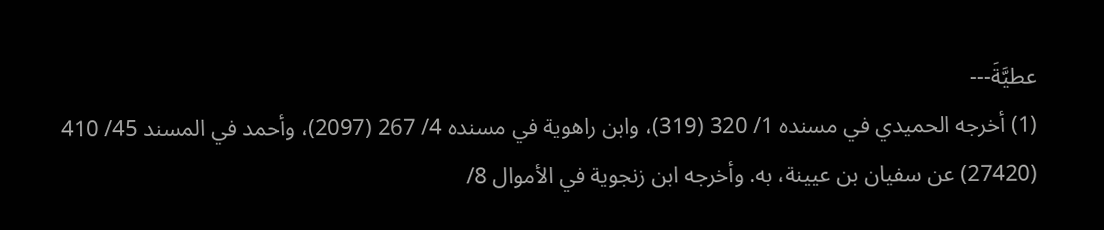عطيَّةَ---
(1) أخرجه الحميدي في مسنده 1/ 320 (319)، وابن راهوية في مسنده 4/ 267 (2097)، وأحمد في المسند 45/ 410 (27420) عن سفيان بن عيينة، به. وأخرجه ابن زنجوية في الأموال 8/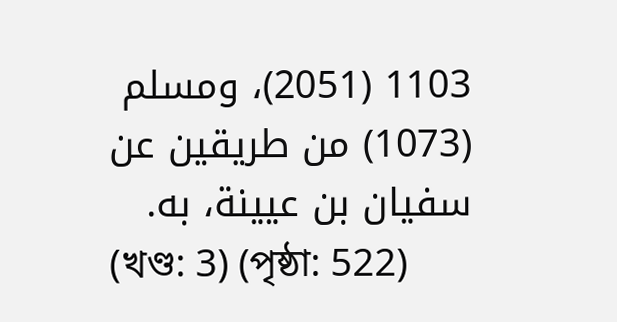1103 (2051)، ومسلم (1073) من طريقين عن سفيان بن عيينة، به.
(খণ্ড: 3) (পৃষ্ঠা: 522)